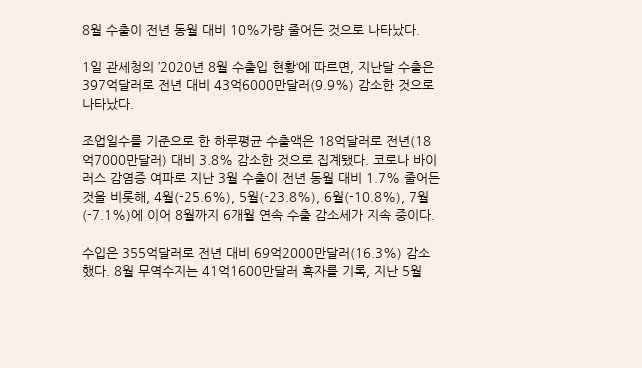8월 수출이 전년 동월 대비 10%가량 줄어든 것으로 나타났다.

1일 관세청의 ’2020년 8월 수출입 현황‘에 따르면, 지난달 수출은 397억달러로 전년 대비 43억6000만달러(9.9%) 감소한 것으로 나타났다.

조업일수를 기준으로 한 하루평균 수출액은 18억달러로 전년(18억7000만달러) 대비 3.8% 감소한 것으로 집계됐다. 코로나 바이러스 감염증 여파로 지난 3월 수출이 전년 동월 대비 1.7% 줄어든 것을 비롯해, 4월(-25.6%), 5월(-23.8%), 6월(-10.8%), 7월(-7.1%)에 이어 8월까지 6개월 연속 수출 감소세가 지속 중이다.

수입은 355억달러로 전년 대비 69억2000만달러(16.3%) 감소했다. 8월 무역수지는 41억1600만달러 흑자를 기록, 지난 5월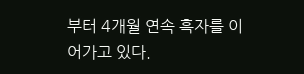부터 4개월 연속 흑자를 이어가고 있다.